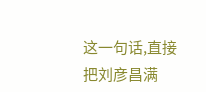这一句话,直接把刘彦昌满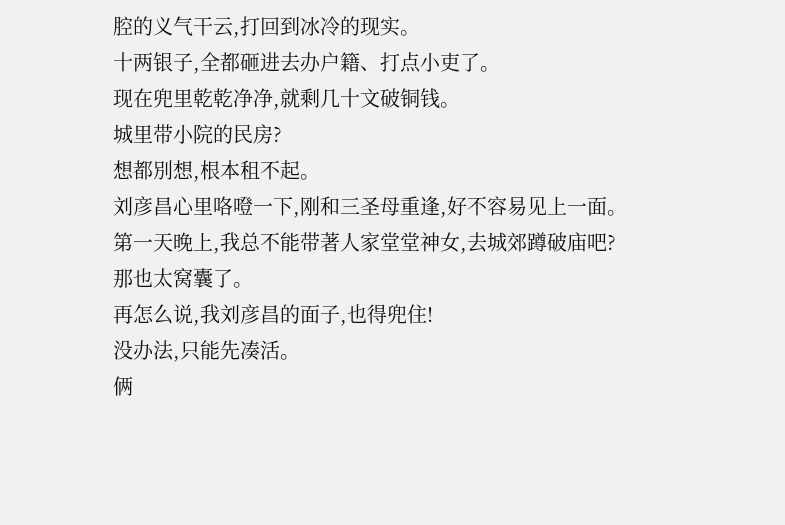腔的义气干云,打回到冰冷的现实。
十两银子,全都砸进去办户籍、打点小吏了。
现在兜里乾乾净净,就剩几十文破铜钱。
城里带小院的民房?
想都別想,根本租不起。
刘彦昌心里咯噔一下,刚和三圣母重逢,好不容易见上一面。
第一天晚上,我总不能带著人家堂堂神女,去城郊蹲破庙吧?
那也太窝囊了。
再怎么说,我刘彦昌的面子,也得兜住!
没办法,只能先凑活。
俩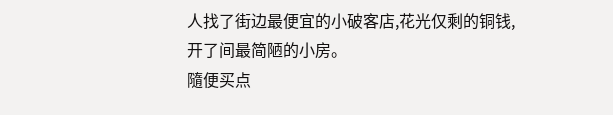人找了街边最便宜的小破客店,花光仅剩的铜钱,开了间最简陋的小房。
隨便买点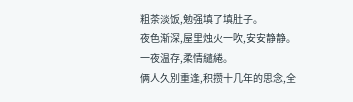粗茶淡饭,勉强填了填肚子。
夜色渐深,屋里烛火一吹,安安静静。
一夜温存,柔情繾綣。
俩人久別重逢,积攒十几年的思念,全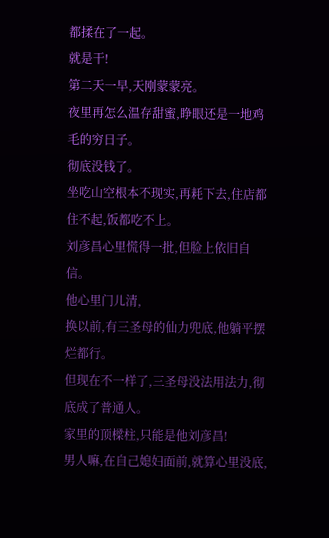都揉在了一起。
就是干!
第二天一早,天刚蒙蒙亮。
夜里再怎么温存甜蜜,睁眼还是一地鸡毛的穷日子。
彻底没钱了。
坐吃山空根本不现实,再耗下去,住店都住不起,饭都吃不上。
刘彦昌心里慌得一批,但脸上依旧自信。
他心里门儿清,
换以前,有三圣母的仙力兜底,他躺平摆烂都行。
但现在不一样了,三圣母没法用法力,彻底成了普通人。
家里的顶樑柱,只能是他刘彦昌!
男人嘛,在自己媳妇面前,就算心里没底,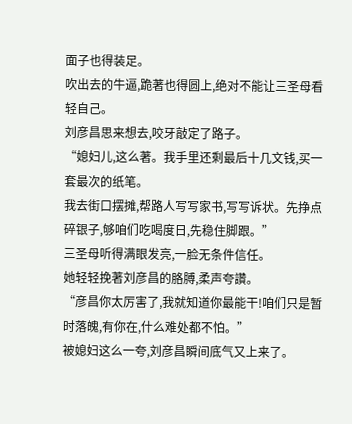面子也得装足。
吹出去的牛逼,跪著也得圆上,绝对不能让三圣母看轻自己。
刘彦昌思来想去,咬牙敲定了路子。
“媳妇儿,这么著。我手里还剩最后十几文钱,买一套最次的纸笔。
我去街口摆摊,帮路人写写家书,写写诉状。先挣点碎银子,够咱们吃喝度日,先稳住脚跟。”
三圣母听得满眼发亮,一脸无条件信任。
她轻轻挽著刘彦昌的胳膊,柔声夸讚。
“彦昌你太厉害了,我就知道你最能干!咱们只是暂时落魄,有你在,什么难处都不怕。”
被媳妇这么一夸,刘彦昌瞬间底气又上来了。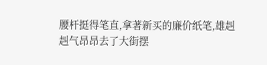腰杆挺得笔直,拿著新买的廉价纸笔,雄赳赳气昂昂去了大街摆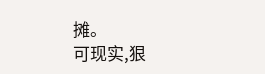摊。
可现实,狠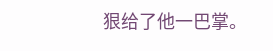狠给了他一巴掌。